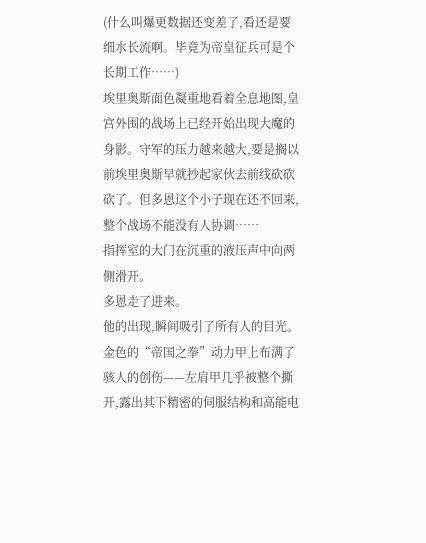(什么叫爆更数据还变差了,看还是要细水长流啊。毕竟为帝皇征兵可是个长期工作……)
埃里奥斯面色凝重地看着全息地图,皇宫外围的战场上已经开始出现大魔的身影。守军的压力越来越大,要是搁以前埃里奥斯早就抄起家伙去前线砍砍砍了。但多恩这个小子现在还不回来,整个战场不能没有人协调……
指挥室的大门在沉重的液压声中向两侧滑开。
多恩走了进来。
他的出现,瞬间吸引了所有人的目光。
金色的“帝国之拳”动力甲上布满了骇人的创伤——左肩甲几乎被整个撕开,露出其下精密的伺服结构和高能电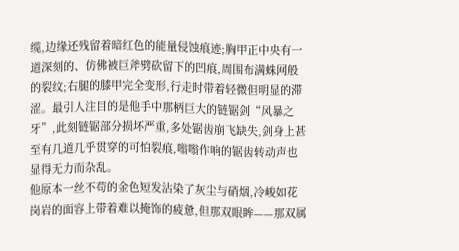缆,边缘还残留着暗红色的能量侵蚀痕迹;胸甲正中央有一道深刻的、仿佛被巨斧劈砍留下的凹痕,周围布满蛛网般的裂纹;右腿的膝甲完全变形,行走时带着轻微但明显的滞涩。最引人注目的是他手中那柄巨大的链锯剑“风暴之牙”,此刻链锯部分损坏严重,多处锯齿崩飞缺失,剑身上甚至有几道几乎贯穿的可怕裂痕,嗡嗡作响的锯齿转动声也显得无力而杂乱。
他原本一丝不苟的金色短发沾染了灰尘与硝烟,冷峻如花岗岩的面容上带着难以掩饰的疲惫,但那双眼眸——那双属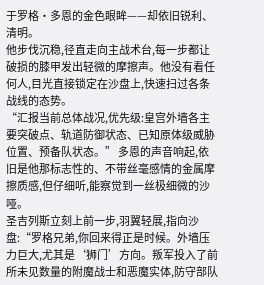于罗格·多恩的金色眼眸——却依旧锐利、清明。
他步伐沉稳,径直走向主战术台,每一步都让破损的膝甲发出轻微的摩擦声。他没有看任何人,目光直接锁定在沙盘上,快速扫过各条战线的态势。
“汇报当前总体战况,优先级:皇宫外墙各主要突破点、轨道防御状态、已知原体级威胁位置、预备队状态。” 多恩的声音响起,依旧是他那标志性的、不带丝毫感情的金属摩擦质感,但仔细听,能察觉到一丝极细微的沙哑。
圣吉列斯立刻上前一步,羽翼轻展,指向沙盘:“罗格兄弟,你回来得正是时候。外墙压力巨大,尤其是‘狮门’方向。叛军投入了前所未见数量的附魔战士和恶魔实体,防守部队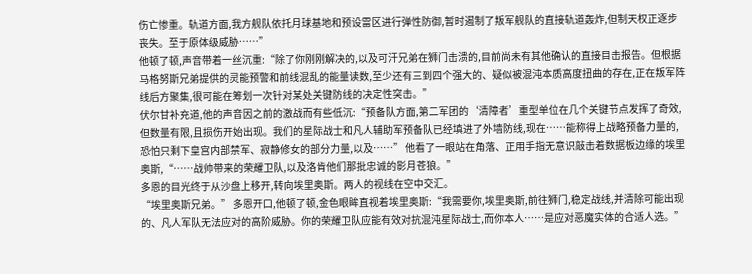伤亡惨重。轨道方面,我方舰队依托月球基地和预设雷区进行弹性防御,暂时遏制了叛军舰队的直接轨道轰炸,但制天权正逐步丧失。至于原体级威胁……”
他顿了顿,声音带着一丝沉重:“除了你刚刚解决的,以及可汗兄弟在狮门击溃的,目前尚未有其他确认的直接目击报告。但根据马格努斯兄弟提供的灵能预警和前线混乱的能量读数,至少还有三到四个强大的、疑似被混沌本质高度扭曲的存在,正在叛军阵线后方聚集,很可能在筹划一次针对某处关键防线的决定性突击。”
伏尔甘补充道,他的声音因之前的激战而有些低沉:“预备队方面,第二军团的‘清障者’重型单位在几个关键节点发挥了奇效,但数量有限,且损伤开始出现。我们的星际战士和凡人辅助军预备队已经填进了外墙防线,现在……能称得上战略预备力量的,恐怕只剩下皇宫内部禁军、寂静修女的部分力量,以及……” 他看了一眼站在角落、正用手指无意识敲击着数据板边缘的埃里奥斯,“……战帅带来的荣耀卫队,以及洛肯他们那批忠诚的影月苍狼。”
多恩的目光终于从沙盘上移开,转向埃里奥斯。两人的视线在空中交汇。
“埃里奥斯兄弟。” 多恩开口,他顿了顿,金色眼眸直视着埃里奥斯:“我需要你,埃里奥斯,前往狮门,稳定战线,并清除可能出现的、凡人军队无法应对的高阶威胁。你的荣耀卫队应能有效对抗混沌星际战士,而你本人……是应对恶魔实体的合适人选。”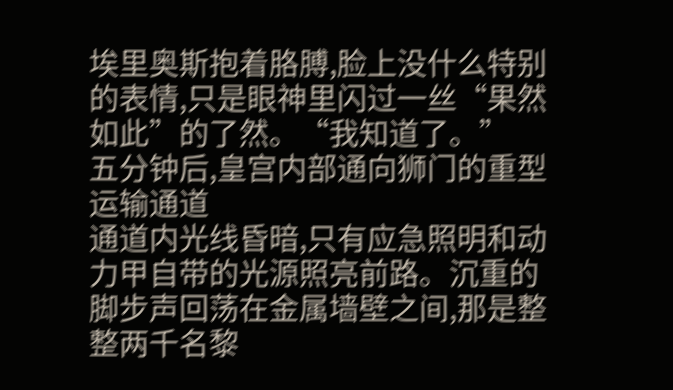埃里奥斯抱着胳膊,脸上没什么特别的表情,只是眼神里闪过一丝“果然如此”的了然。“我知道了。”
五分钟后,皇宫内部通向狮门的重型运输通道
通道内光线昏暗,只有应急照明和动力甲自带的光源照亮前路。沉重的脚步声回荡在金属墙壁之间,那是整整两千名黎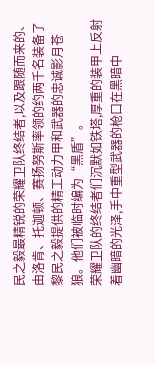民之毅最精锐的荣耀卫队终结者,以及跟随而来的、由洛肯、托迦顿、赛扬努斯率领的约两千名装备了黎民之毅提供的精工动力甲和武器的忠诚影月苍狼。他们被临时编为“黑盾”。
荣耀卫队的终结者们沉默如铁塔,厚重的装甲上反射着幽暗的光泽,手中重型武器的枪口在黑暗中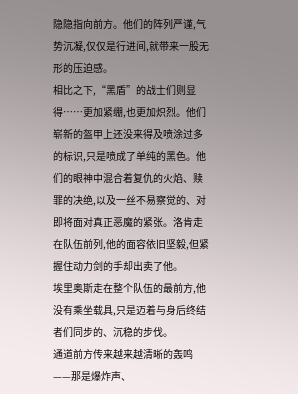隐隐指向前方。他们的阵列严谨,气势沉凝,仅仅是行进间,就带来一股无形的压迫感。
相比之下,“黑盾”的战士们则显得……更加紧绷,也更加炽烈。他们崭新的盔甲上还没来得及喷涂过多的标识,只是喷成了单纯的黑色。他们的眼神中混合着复仇的火焰、赎罪的决绝,以及一丝不易察觉的、对即将面对真正恶魔的紧张。洛肯走在队伍前列,他的面容依旧坚毅,但紧握住动力剑的手却出卖了他。
埃里奥斯走在整个队伍的最前方,他没有乘坐载具,只是迈着与身后终结者们同步的、沉稳的步伐。
通道前方传来越来越清晰的轰鸣——那是爆炸声、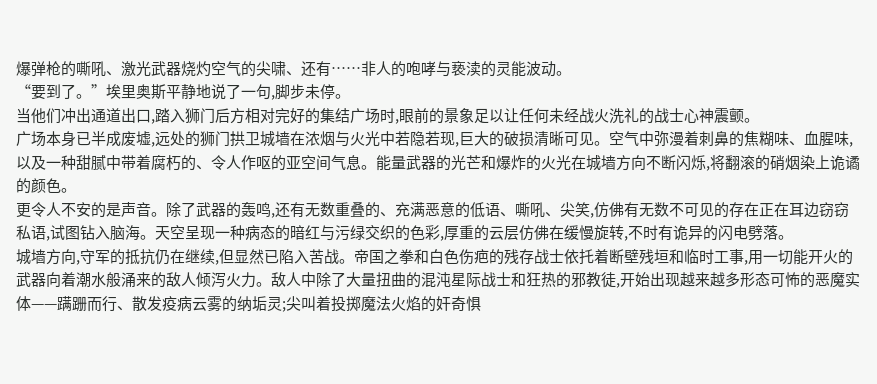爆弹枪的嘶吼、激光武器烧灼空气的尖啸、还有……非人的咆哮与亵渎的灵能波动。
“要到了。”埃里奥斯平静地说了一句,脚步未停。
当他们冲出通道出口,踏入狮门后方相对完好的集结广场时,眼前的景象足以让任何未经战火洗礼的战士心神震颤。
广场本身已半成废墟,远处的狮门拱卫城墙在浓烟与火光中若隐若现,巨大的破损清晰可见。空气中弥漫着刺鼻的焦糊味、血腥味,以及一种甜腻中带着腐朽的、令人作呕的亚空间气息。能量武器的光芒和爆炸的火光在城墙方向不断闪烁,将翻滚的硝烟染上诡谲的颜色。
更令人不安的是声音。除了武器的轰鸣,还有无数重叠的、充满恶意的低语、嘶吼、尖笑,仿佛有无数不可见的存在正在耳边窃窃私语,试图钻入脑海。天空呈现一种病态的暗红与污绿交织的色彩,厚重的云层仿佛在缓慢旋转,不时有诡异的闪电劈落。
城墙方向,守军的抵抗仍在继续,但显然已陷入苦战。帝国之拳和白色伤疤的残存战士依托着断壁残垣和临时工事,用一切能开火的武器向着潮水般涌来的敌人倾泻火力。敌人中除了大量扭曲的混沌星际战士和狂热的邪教徒,开始出现越来越多形态可怖的恶魔实体——蹒跚而行、散发疫病云雾的纳垢灵;尖叫着投掷魔法火焰的奸奇惧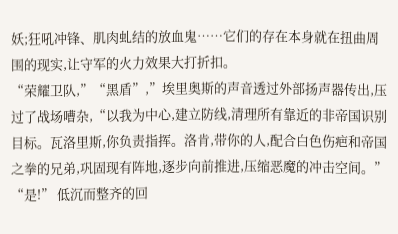妖;狂吼冲锋、肌肉虬结的放血鬼……它们的存在本身就在扭曲周围的现实,让守军的火力效果大打折扣。
“荣耀卫队,”“黑盾”,”埃里奥斯的声音透过外部扬声器传出,压过了战场嘈杂,“以我为中心,建立防线,清理所有靠近的非帝国识别目标。瓦洛里斯,你负责指挥。洛肯,带你的人,配合白色伤疤和帝国之拳的兄弟,巩固现有阵地,逐步向前推进,压缩恶魔的冲击空间。”
“是!” 低沉而整齐的回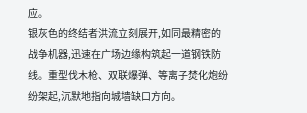应。
银灰色的终结者洪流立刻展开,如同最精密的战争机器,迅速在广场边缘构筑起一道钢铁防线。重型伐木枪、双联爆弹、等离子焚化炮纷纷架起,沉默地指向城墙缺口方向。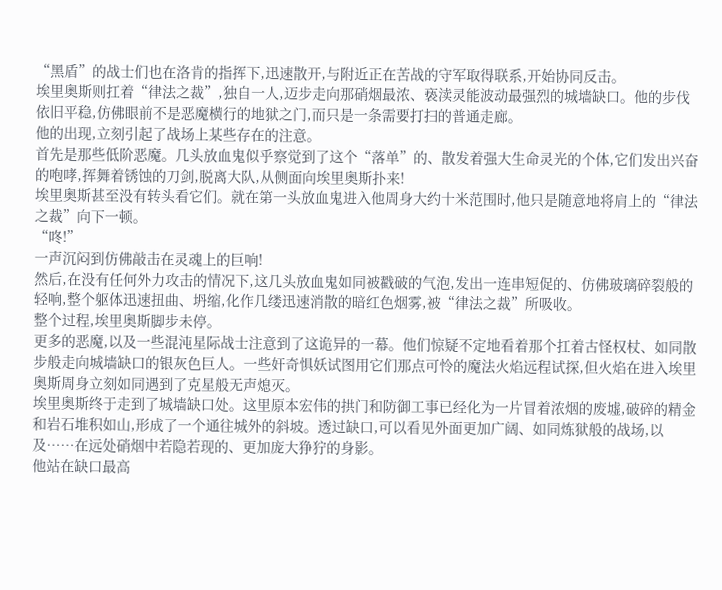“黑盾”的战士们也在洛肯的指挥下,迅速散开,与附近正在苦战的守军取得联系,开始协同反击。
埃里奥斯则扛着“律法之裁”,独自一人,迈步走向那硝烟最浓、亵渎灵能波动最强烈的城墙缺口。他的步伐依旧平稳,仿佛眼前不是恶魔横行的地狱之门,而只是一条需要打扫的普通走廊。
他的出现,立刻引起了战场上某些存在的注意。
首先是那些低阶恶魔。几头放血鬼似乎察觉到了这个“落单”的、散发着强大生命灵光的个体,它们发出兴奋的咆哮,挥舞着锈蚀的刀剑,脱离大队,从侧面向埃里奥斯扑来!
埃里奥斯甚至没有转头看它们。就在第一头放血鬼进入他周身大约十米范围时,他只是随意地将肩上的“律法之裁”向下一顿。
“咚!”
一声沉闷到仿佛敲击在灵魂上的巨响!
然后,在没有任何外力攻击的情况下,这几头放血鬼如同被戳破的气泡,发出一连串短促的、仿佛玻璃碎裂般的轻响,整个躯体迅速扭曲、坍缩,化作几缕迅速消散的暗红色烟雾,被“律法之裁”所吸收。
整个过程,埃里奥斯脚步未停。
更多的恶魔,以及一些混沌星际战士注意到了这诡异的一幕。他们惊疑不定地看着那个扛着古怪权杖、如同散步般走向城墙缺口的银灰色巨人。一些奸奇惧妖试图用它们那点可怜的魔法火焰远程试探,但火焰在进入埃里奥斯周身立刻如同遇到了克星般无声熄灭。
埃里奥斯终于走到了城墙缺口处。这里原本宏伟的拱门和防御工事已经化为一片冒着浓烟的废墟,破碎的精金和岩石堆积如山,形成了一个通往城外的斜坡。透过缺口,可以看见外面更加广阔、如同炼狱般的战场,以及……在远处硝烟中若隐若现的、更加庞大狰狞的身影。
他站在缺口最高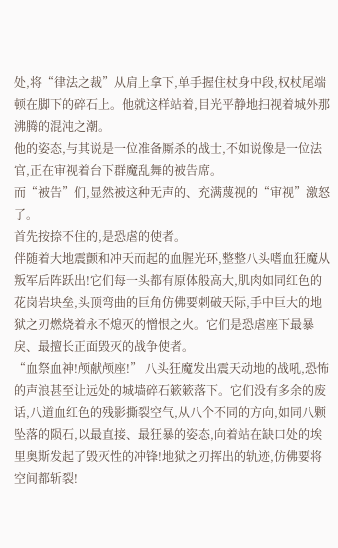处,将“律法之裁”从肩上拿下,单手握住杖身中段,权杖尾端顿在脚下的碎石上。他就这样站着,目光平静地扫视着城外那沸腾的混沌之潮。
他的姿态,与其说是一位准备厮杀的战士,不如说像是一位法官,正在审视着台下群魔乱舞的被告席。
而“被告”们,显然被这种无声的、充满蔑视的“审视”激怒了。
首先按捺不住的,是恐虐的使者。
伴随着大地震颤和冲天而起的血腥光环,整整八头嗜血狂魔从叛军后阵跃出!它们每一头都有原体般高大,肌肉如同红色的花岗岩块垒,头顶弯曲的巨角仿佛要刺破天际,手中巨大的地狱之刃燃烧着永不熄灭的憎恨之火。它们是恐虐座下最暴戾、最擅长正面毁灭的战争使者。
“血祭血神!颅献颅座!” 八头狂魔发出震天动地的战吼,恐怖的声浪甚至让远处的城墙碎石簌簌落下。它们没有多余的废话,八道血红色的残影撕裂空气,从八个不同的方向,如同八颗坠落的陨石,以最直接、最狂暴的姿态,向着站在缺口处的埃里奥斯发起了毁灭性的冲锋!地狱之刃挥出的轨迹,仿佛要将空间都斩裂!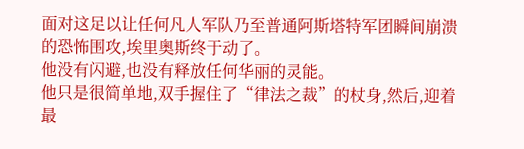面对这足以让任何凡人军队乃至普通阿斯塔特军团瞬间崩溃的恐怖围攻,埃里奥斯终于动了。
他没有闪避,也没有释放任何华丽的灵能。
他只是很简单地,双手握住了“律法之裁”的杖身,然后,迎着最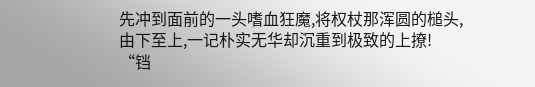先冲到面前的一头嗜血狂魔,将权杖那浑圆的槌头,由下至上,一记朴实无华却沉重到极致的上撩!
“铛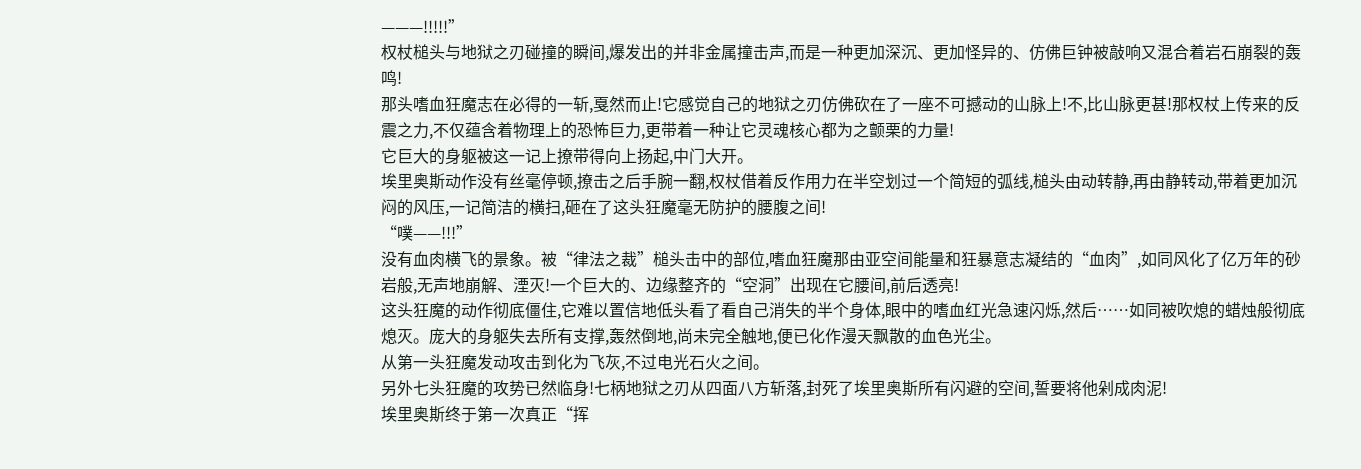———!!!!!”
权杖槌头与地狱之刃碰撞的瞬间,爆发出的并非金属撞击声,而是一种更加深沉、更加怪异的、仿佛巨钟被敲响又混合着岩石崩裂的轰鸣!
那头嗜血狂魔志在必得的一斩,戛然而止!它感觉自己的地狱之刃仿佛砍在了一座不可撼动的山脉上!不,比山脉更甚!那权杖上传来的反震之力,不仅蕴含着物理上的恐怖巨力,更带着一种让它灵魂核心都为之颤栗的力量!
它巨大的身躯被这一记上撩带得向上扬起,中门大开。
埃里奥斯动作没有丝毫停顿,撩击之后手腕一翻,权杖借着反作用力在半空划过一个简短的弧线,槌头由动转静,再由静转动,带着更加沉闷的风压,一记简洁的横扫,砸在了这头狂魔毫无防护的腰腹之间!
“噗——!!!”
没有血肉横飞的景象。被“律法之裁”槌头击中的部位,嗜血狂魔那由亚空间能量和狂暴意志凝结的“血肉”,如同风化了亿万年的砂岩般,无声地崩解、湮灭!一个巨大的、边缘整齐的“空洞”出现在它腰间,前后透亮!
这头狂魔的动作彻底僵住,它难以置信地低头看了看自己消失的半个身体,眼中的嗜血红光急速闪烁,然后……如同被吹熄的蜡烛般彻底熄灭。庞大的身躯失去所有支撑,轰然倒地,尚未完全触地,便已化作漫天飘散的血色光尘。
从第一头狂魔发动攻击到化为飞灰,不过电光石火之间。
另外七头狂魔的攻势已然临身!七柄地狱之刃从四面八方斩落,封死了埃里奥斯所有闪避的空间,誓要将他剁成肉泥!
埃里奥斯终于第一次真正“挥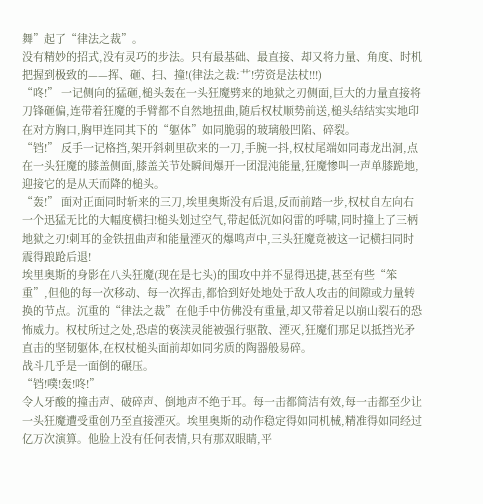舞”起了“律法之裁”。
没有精妙的招式,没有灵巧的步法。只有最基础、最直接、却又将力量、角度、时机把握到极致的——挥、砸、扫、撞!(律法之裁:艹!劳资是法杖!!!)
“咚!” 一记侧向的猛砸,槌头轰在一头狂魔劈来的地狱之刃侧面,巨大的力量直接将刀锋砸偏,连带着狂魔的手臂都不自然地扭曲,随后权杖顺势前送,槌头结结实实地印在对方胸口,胸甲连同其下的“躯体”如同脆弱的玻璃般凹陷、碎裂。
“铛!” 反手一记格挡,架开斜刺里砍来的一刀,手腕一抖,权杖尾端如同毒龙出洞,点在一头狂魔的膝盖侧面,膝盖关节处瞬间爆开一团混沌能量,狂魔惨叫一声单膝跪地,迎接它的是从天而降的槌头。
“轰!” 面对正面同时斩来的三刀,埃里奥斯没有后退,反而前踏一步,权杖自左向右一个迅猛无比的大幅度横扫!槌头划过空气,带起低沉如闷雷的呼啸,同时撞上了三柄地狱之刃!刺耳的金铁扭曲声和能量湮灭的爆鸣声中,三头狂魔竟被这一记横扫同时震得踉跄后退!
埃里奥斯的身影在八头狂魔(现在是七头)的围攻中并不显得迅捷,甚至有些“笨重”,但他的每一次移动、每一次挥击,都恰到好处地处于敌人攻击的间隙或力量转换的节点。沉重的“律法之裁”在他手中仿佛没有重量,却又带着足以崩山裂石的恐怖威力。权杖所过之处,恐虐的亵渎灵能被强行驱散、湮灭,狂魔们那足以抵挡光矛直击的坚韧躯体,在权杖槌头面前却如同劣质的陶器般易碎。
战斗几乎是一面倒的碾压。
“铛!噗!轰!咚!”
令人牙酸的撞击声、破碎声、倒地声不绝于耳。每一击都简洁有效,每一击都至少让一头狂魔遭受重创乃至直接湮灭。埃里奥斯的动作稳定得如同机械,精准得如同经过亿万次演算。他脸上没有任何表情,只有那双眼睛,平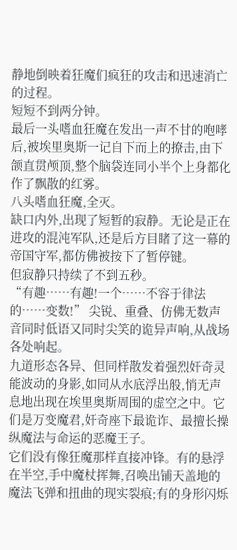静地倒映着狂魔们疯狂的攻击和迅速消亡的过程。
短短不到两分钟。
最后一头嗜血狂魔在发出一声不甘的咆哮后,被埃里奥斯一记自下而上的撩击,由下颌直贯颅顶,整个脑袋连同小半个上身都化作了飘散的红雾。
八头嗜血狂魔,全灭。
缺口内外,出现了短暂的寂静。无论是正在进攻的混沌军队,还是后方目睹了这一幕的帝国守军,都仿佛被按下了暂停键。
但寂静只持续了不到五秒。
“有趣……有趣!一个……不容于律法的……变数!” 尖锐、重叠、仿佛无数声音同时低语又同时尖笑的诡异声响,从战场各处响起。
九道形态各异、但同样散发着强烈奸奇灵能波动的身影,如同从水底浮出般,悄无声息地出现在埃里奥斯周围的虚空之中。它们是万变魔君,奸奇座下最诡诈、最擅长操纵魔法与命运的恶魔王子。
它们没有像狂魔那样直接冲锋。有的悬浮在半空,手中魔杖挥舞,召唤出铺天盖地的魔法飞弹和扭曲的现实裂痕;有的身形闪烁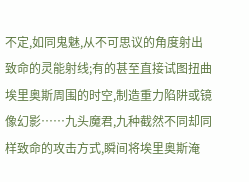不定,如同鬼魅,从不可思议的角度射出致命的灵能射线;有的甚至直接试图扭曲埃里奥斯周围的时空,制造重力陷阱或镜像幻影……九头魔君,九种截然不同却同样致命的攻击方式,瞬间将埃里奥斯淹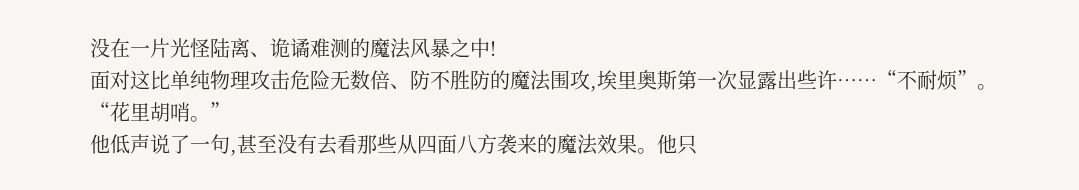没在一片光怪陆离、诡谲难测的魔法风暴之中!
面对这比单纯物理攻击危险无数倍、防不胜防的魔法围攻,埃里奥斯第一次显露出些许……“不耐烦”。
“花里胡哨。”
他低声说了一句,甚至没有去看那些从四面八方袭来的魔法效果。他只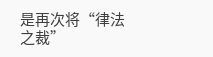是再次将“律法之裁”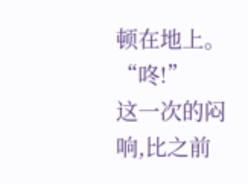顿在地上。
“咚!”
这一次的闷响,比之前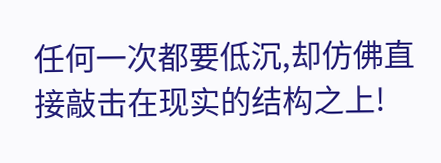任何一次都要低沉,却仿佛直接敲击在现实的结构之上!